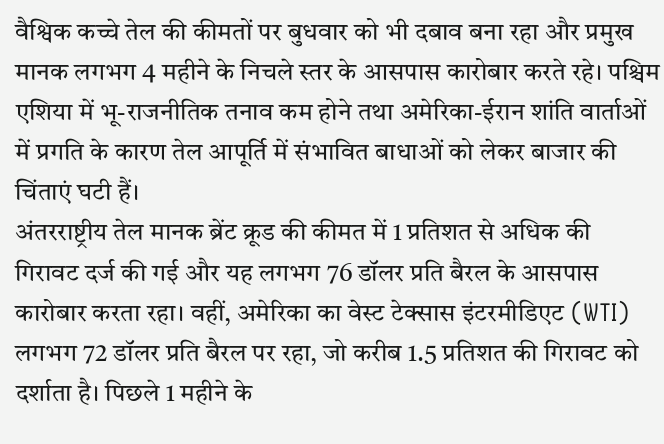वैश्विक कच्चे तेल की कीमतों पर बुधवार को भी दबाव बना रहा और प्रमुख मानक लगभग 4 महीने के निचले स्तर के आसपास कारोबार करते रहे। पश्चिम एशिया में भू-राजनीतिक तनाव कम होने तथा अमेरिका-ईरान शांति वार्ताओं में प्रगति के कारण तेल आपूर्ति में संभावित बाधाओं को लेकर बाजार की चिंताएं घटी हैं।
अंतरराष्ट्रीय तेल मानक ब्रेंट क्रूड की कीमत में 1 प्रतिशत से अधिक की गिरावट दर्ज की गई और यह लगभग 76 डॉलर प्रति बैरल के आसपास कारोबार करता रहा। वहीं, अमेरिका का वेस्ट टेक्सास इंटरमीडिएट (WTI) लगभग 72 डॉलर प्रति बैरल पर रहा, जो करीब 1.5 प्रतिशत की गिरावट को दर्शाता है। पिछले 1 महीने के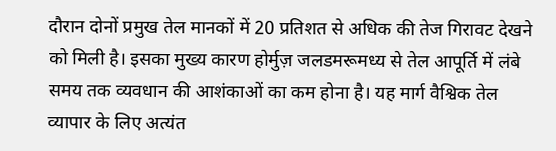दौरान दोनों प्रमुख तेल मानकों में 20 प्रतिशत से अधिक की तेज गिरावट देखने को मिली है। इसका मुख्य कारण होर्मुज़ जलडमरूमध्य से तेल आपूर्ति में लंबे समय तक व्यवधान की आशंकाओं का कम होना है। यह मार्ग वैश्विक तेल व्यापार के लिए अत्यंत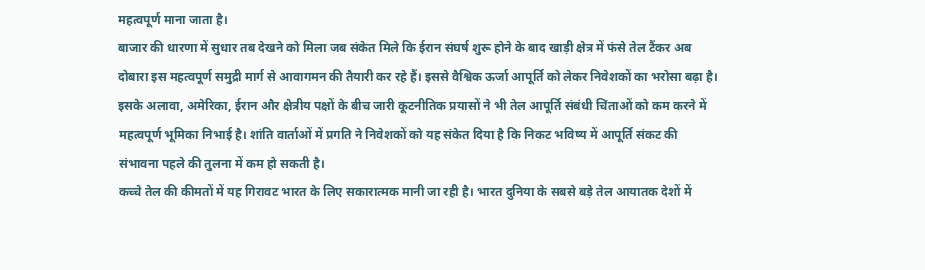महत्वपूर्ण माना जाता है।
बाजार की धारणा में सुधार तब देखने को मिला जब संकेत मिले कि ईरान संघर्ष शुरू होने के बाद खाड़ी क्षेत्र में फंसे तेल टैंकर अब दोबारा इस महत्वपूर्ण समुद्री मार्ग से आवागमन की तैयारी कर रहे हैं। इससे वैश्विक ऊर्जा आपूर्ति को लेकर निवेशकों का भरोसा बढ़ा है। इसके अलावा, अमेरिका, ईरान और क्षेत्रीय पक्षों के बीच जारी कूटनीतिक प्रयासों ने भी तेल आपूर्ति संबंधी चिंताओं को कम करने में महत्वपूर्ण भूमिका निभाई है। शांति वार्ताओं में प्रगति ने निवेशकों को यह संकेत दिया है कि निकट भविष्य में आपूर्ति संकट की संभावना पहले की तुलना में कम हो सकती है।
कच्चे तेल की कीमतों में यह गिरावट भारत के लिए सकारात्मक मानी जा रही है। भारत दुनिया के सबसे बड़े तेल आयातक देशों में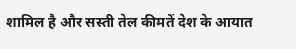शामिल है और सस्ती तेल कीमतें देश के आयात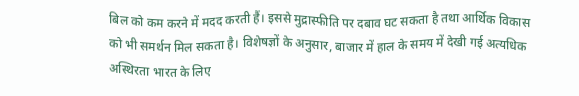बिल को कम करने में मदद करती हैं। इससे मुद्रास्फीति पर दबाव घट सकता है तथा आर्थिक विकास को भी समर्थन मिल सकता है। विशेषज्ञों के अनुसार, बाजार में हाल के समय में देखी गई अत्यधिक अस्थिरता भारत के लिए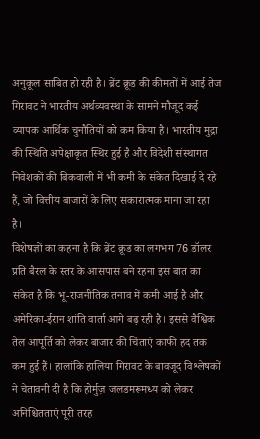अनुकूल साबित हो रही है। ब्रेंट क्रूड की कीमतों में आई तेज गिरावट ने भारतीय अर्थव्यवस्था के सामने मौजूद कई व्यापक आर्थिक चुनौतियों को कम किया है। भारतीय मुद्रा की स्थिति अपेक्षाकृत स्थिर हुई है और विदेशी संस्थागत निवेशकों की बिकवाली में भी कमी के संकेत दिखाई दे रहे हैं, जो वित्तीय बाजारों के लिए सकारात्मक माना जा रहा है।
विशेषज्ञों का कहना है कि ब्रेंट क्रूड का लगभग 76 डॉलर प्रति बैरल के स्तर के आसपास बने रहना इस बात का संकेत है कि भू-राजनीतिक तनाव में कमी आई है और अमेरिका-ईरान शांति वार्ता आगे बढ़ रही है। इससे वैश्विक तेल आपूर्ति को लेकर बाजार की चिंताएं काफी हद तक कम हुई हैं। हालांकि हालिया गिरावट के बावजूद विश्लेषकों ने चेतावनी दी है कि होर्मुज़ जलडमरूमध्य को लेकर अनिश्चितताएं पूरी तरह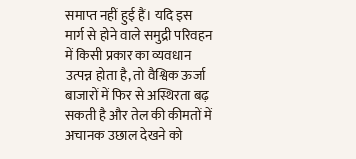समाप्त नहीं हुई हैं। यदि इस मार्ग से होने वाले समुद्री परिवहन में किसी प्रकार का व्यवधान उत्पन्न होता है, तो वैश्विक ऊर्जा बाजारों में फिर से अस्थिरता बढ़ सकती है और तेल की कीमतों में अचानक उछाल देखने को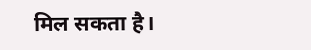मिल सकता है।